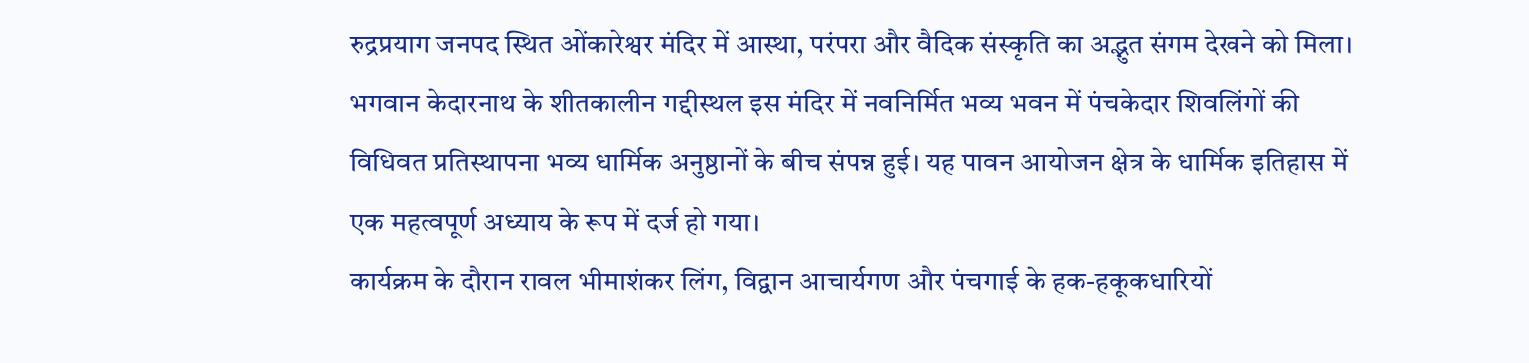रुद्रप्रयाग जनपद स्थित ओंकारेश्वर मंदिर में आस्था, परंपरा और वैदिक संस्कृति का अद्भुत संगम देखने को मिला। भगवान केदारनाथ के शीतकालीन गद्दीस्थल इस मंदिर में नवनिर्मित भव्य भवन में पंचकेदार शिवलिंगों की विधिवत प्रतिस्थापना भव्य धार्मिक अनुष्ठानों के बीच संपन्न हुई। यह पावन आयोजन क्षेत्र के धार्मिक इतिहास में एक महत्वपूर्ण अध्याय के रूप में दर्ज हो गया।
कार्यक्रम के दौरान रावल भीमाशंकर लिंग, विद्वान आचार्यगण और पंचगाई के हक-हकूकधारियों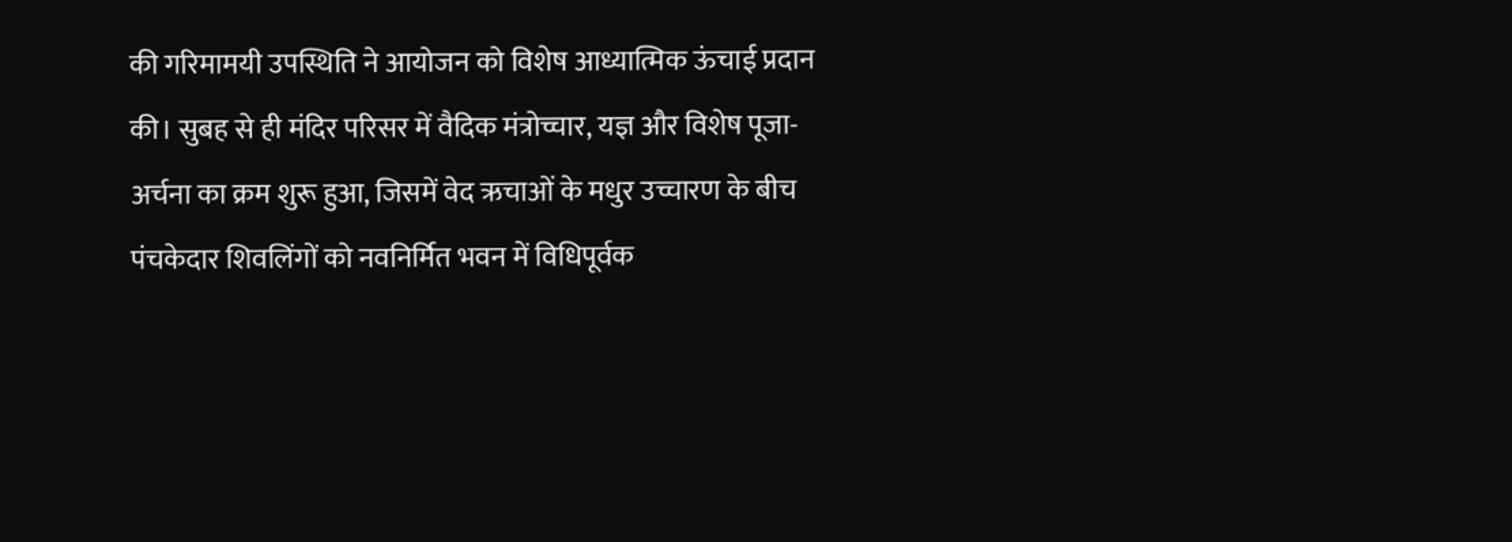की गरिमामयी उपस्थिति ने आयोजन को विशेष आध्यात्मिक ऊंचाई प्रदान की। सुबह से ही मंदिर परिसर में वैदिक मंत्रोच्चार, यज्ञ और विशेष पूजा-अर्चना का क्रम शुरू हुआ, जिसमें वेद ऋचाओं के मधुर उच्चारण के बीच पंचकेदार शिवलिंगों को नवनिर्मित भवन में विधिपूर्वक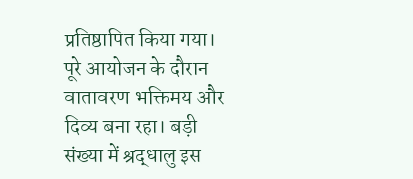प्रतिष्ठापित किया गया।
पूरे आयोजन के दौरान वातावरण भक्तिमय और दिव्य बना रहा। बड़ी संख्या में श्रद्धालु इस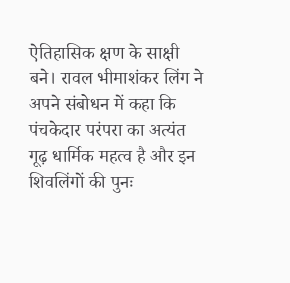ऐतिहासिक क्षण के साक्षी बने। रावल भीमाशंकर लिंग ने अपने संबोधन में कहा कि पंचकेदार परंपरा का अत्यंत गूढ़ धार्मिक महत्व है और इन शिवलिंगों की पुनः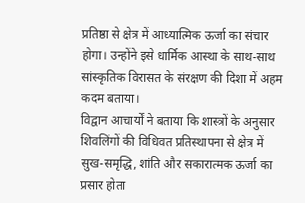प्रतिष्ठा से क्षेत्र में आध्यात्मिक ऊर्जा का संचार होगा। उन्होंने इसे धार्मिक आस्था के साथ-साथ सांस्कृतिक विरासत के संरक्षण की दिशा में अहम कदम बताया।
विद्वान आचार्यों ने बताया कि शास्त्रों के अनुसार शिवलिंगों की विधिवत प्रतिस्थापना से क्षेत्र में सुख-समृद्धि, शांति और सकारात्मक ऊर्जा का प्रसार होता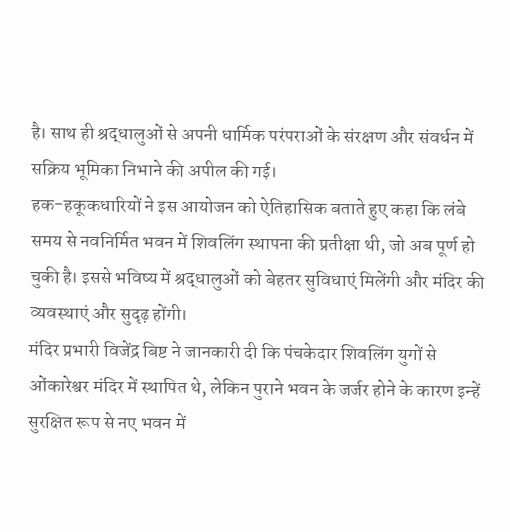है। साथ ही श्रद्धालुओं से अपनी धार्मिक परंपराओं के संरक्षण और संवर्धन में सक्रिय भूमिका निभाने की अपील की गई।
हक-हकूकधारियों ने इस आयोजन को ऐतिहासिक बताते हुए कहा कि लंबे समय से नवनिर्मित भवन में शिवलिंग स्थापना की प्रतीक्षा थी, जो अब पूर्ण हो चुकी है। इससे भविष्य में श्रद्धालुओं को बेहतर सुविधाएं मिलेंगी और मंदिर की व्यवस्थाएं और सुदृढ़ होंगी।
मंदिर प्रभारी विजेंद्र बिष्ट ने जानकारी दी कि पंचकेदार शिवलिंग युगों से ओंकारेश्वर मंदिर में स्थापित थे, लेकिन पुराने भवन के जर्जर होने के कारण इन्हें सुरक्षित रूप से नए भवन में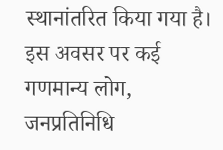स्थानांतरित किया गया है। इस अवसर पर कई गणमान्य लोग, जनप्रतिनिधि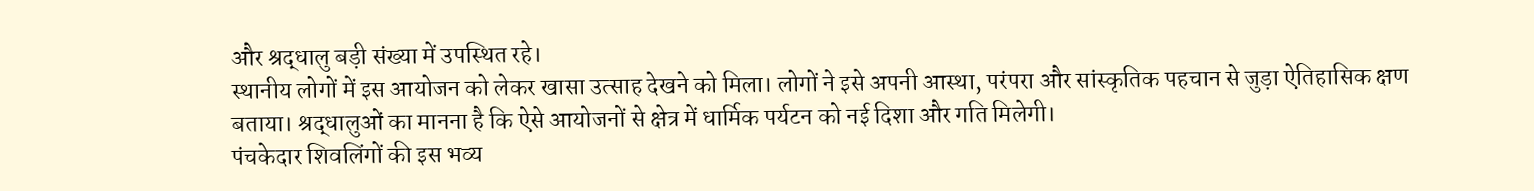और श्रद्धालु बड़ी संख्या में उपस्थित रहे।
स्थानीय लोगों में इस आयोजन को लेकर खासा उत्साह देखने को मिला। लोगों ने इसे अपनी आस्था, परंपरा और सांस्कृतिक पहचान से जुड़ा ऐतिहासिक क्षण बताया। श्रद्धालुओं का मानना है कि ऐसे आयोजनों से क्षेत्र में धार्मिक पर्यटन को नई दिशा और गति मिलेगी।
पंचकेदार शिवलिंगों की इस भव्य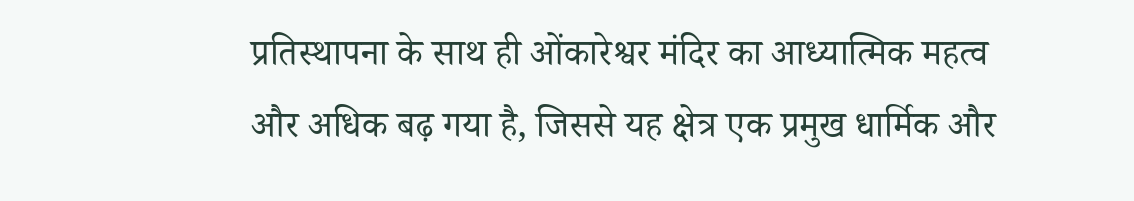प्रतिस्थापना के साथ ही ओंकारेश्वर मंदिर का आध्यात्मिक महत्व और अधिक बढ़ गया है, जिससे यह क्षेत्र एक प्रमुख धार्मिक और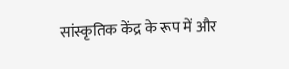सांस्कृतिक केंद्र के रूप में और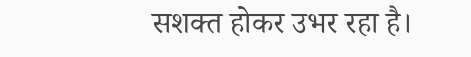सशक्त होकर उभर रहा है।